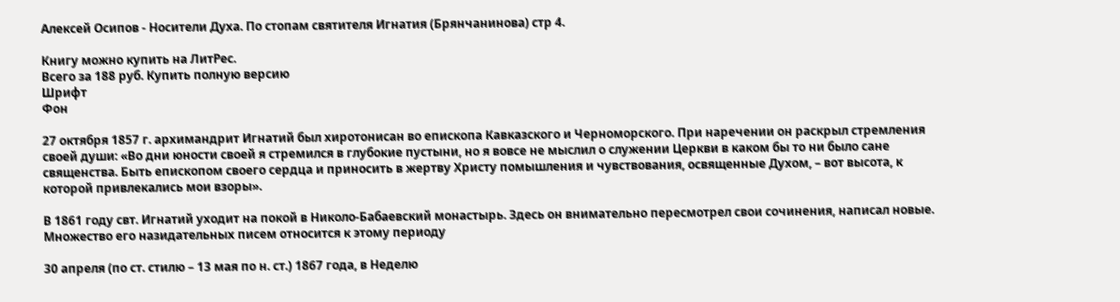Алексей Осипов - Носители Духа. По стопам святителя Игнатия (Брянчанинова) стр 4.

Книгу можно купить на ЛитРес.
Всего за 188 руб. Купить полную версию
Шрифт
Фон

27 октября 1857 г. архимандрит Игнатий был хиротонисан во епископа Кавказского и Черноморского. При наречении он раскрыл стремления своей души: «Во дни юности своей я стремился в глубокие пустыни, но я вовсе не мыслил о служении Церкви в каком бы то ни было сане священства. Быть епископом своего сердца и приносить в жертву Христу помышления и чувствования, освященные Духом, – вот высота, к которой привлекались мои взоры».

В 1861 году свт. Игнатий уходит на покой в Николо-Бабаевский монастырь. Здесь он внимательно пересмотрел свои сочинения, написал новые. Множество его назидательных писем относится к этому периоду

30 апреля (по ст. стилю – 13 мая по н. ст.) 1867 года, в Неделю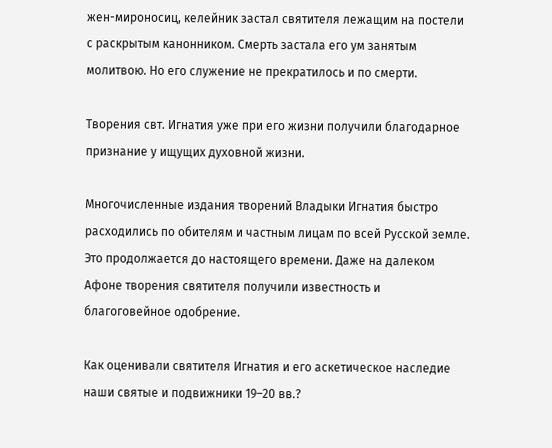жен-мироносиц, келейник застал святителя лежащим на постели с раскрытым канонником. Смерть застала его ум занятым молитвою. Но его служение не прекратилось и по смерти.

Творения свт. Игнатия уже при его жизни получили благодарное признание у ищущих духовной жизни.

Многочисленные издания творений Владыки Игнатия быстро расходились по обителям и частным лицам по всей Русской земле. Это продолжается до настоящего времени. Даже на далеком Афоне творения святителя получили известность и благоговейное одобрение.

Как оценивали святителя Игнатия и его аскетическое наследие наши святые и подвижники 19–20 вв.?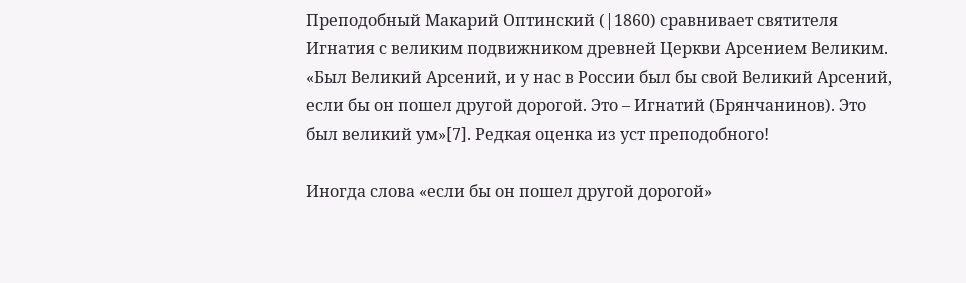Преподобный Макарий Оптинский (|1860) сравнивает святителя Игнатия с великим подвижником древней Церкви Арсением Великим. «Был Великий Арсений, и у нас в России был бы свой Великий Арсений, если бы он пошел другой дорогой. Это – Игнатий (Брянчанинов). Это был великий ум»[7]. Редкая оценка из уст преподобного!

Иногда слова «если бы он пошел другой дорогой»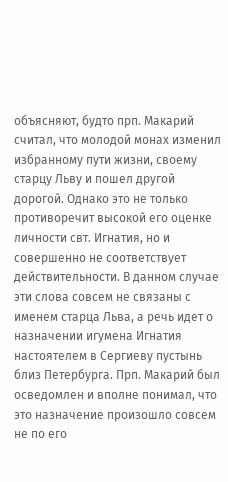объясняют, будто прп. Макарий считал, что молодой монах изменил избранному пути жизни, своему старцу Льву и пошел другой дорогой. Однако это не только противоречит высокой его оценке личности свт. Игнатия, но и совершенно не соответствует действительности. В данном случае эти слова совсем не связаны с именем старца Льва, а речь идет о назначении игумена Игнатия настоятелем в Сергиеву пустынь близ Петербурга. Прп. Макарий был осведомлен и вполне понимал, что это назначение произошло совсем не по его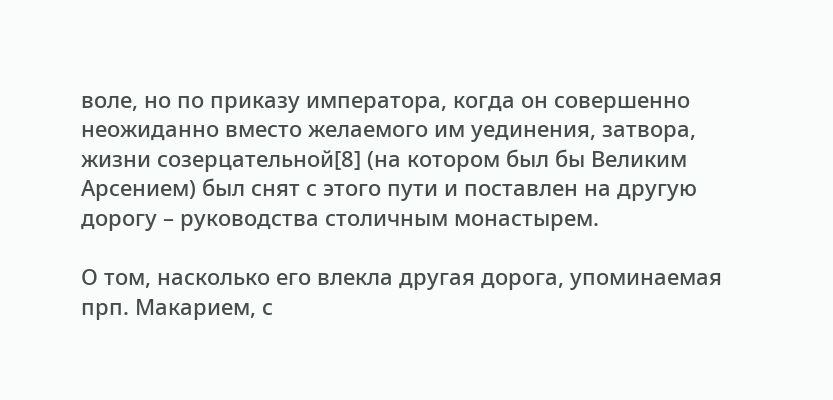воле, но по приказу императора, когда он совершенно неожиданно вместо желаемого им уединения, затвора, жизни созерцательной[8] (на котором был бы Великим Арсением) был снят с этого пути и поставлен на другую дорогу – руководства столичным монастырем.

О том, насколько его влекла другая дорога, упоминаемая прп. Макарием, с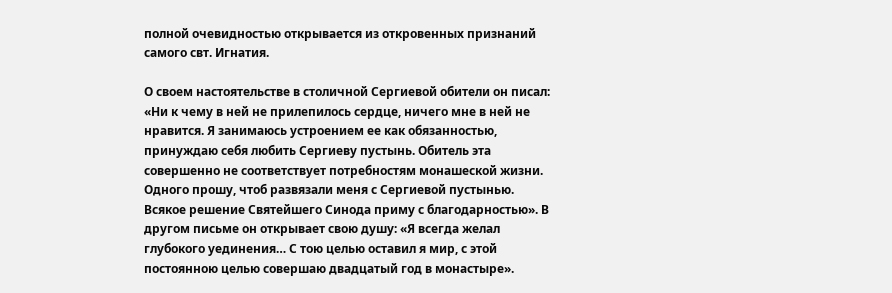полной очевидностью открывается из откровенных признаний самого свт. Игнатия.

О своем настоятельстве в столичной Сергиевой обители он писал: «Ни к чему в ней не прилепилось сердце, ничего мне в ней не нравится. Я занимаюсь устроением ее как обязанностью, принуждаю себя любить Сергиеву пустынь. Обитель эта совершенно не соответствует потребностям монашеской жизни. Одного прошу, чтоб развязали меня с Сергиевой пустынью. Всякое решение Святейшего Синода приму с благодарностью». В другом письме он открывает свою душу: «Я всегда желал глубокого уединения… С тою целью оставил я мир, с этой постоянною целью совершаю двадцатый год в монастыре».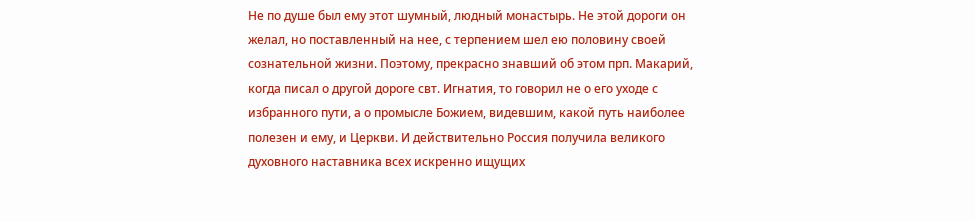Не по душе был ему этот шумный, людный монастырь. Не этой дороги он желал, но поставленный на нее, с терпением шел ею половину своей сознательной жизни. Поэтому, прекрасно знавший об этом прп. Макарий, когда писал о другой дороге свт. Игнатия, то говорил не о его уходе с избранного пути, а о промысле Божием, видевшим, какой путь наиболее полезен и ему, и Церкви. И действительно Россия получила великого духовного наставника всех искренно ищущих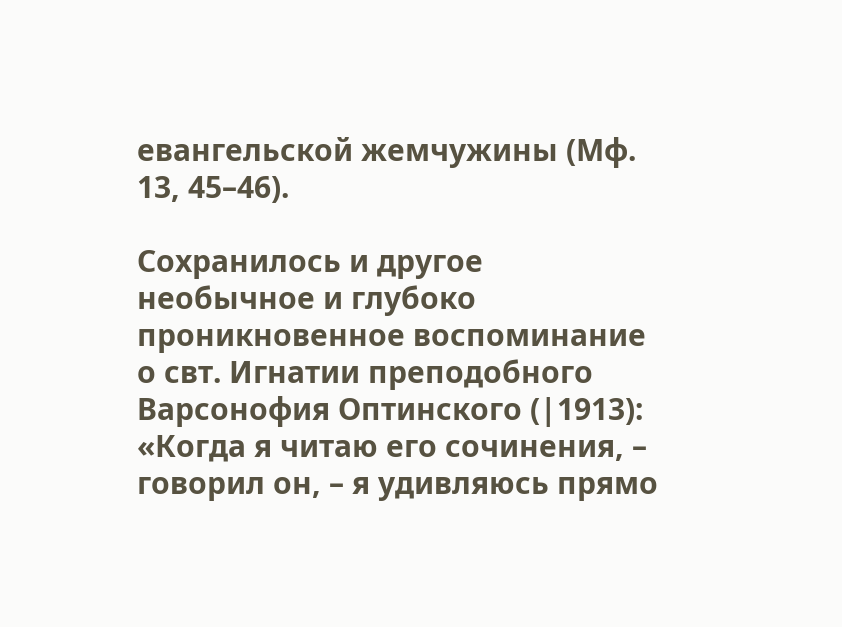евангельской жемчужины (Мф. 13, 45–46).

Сохранилось и другое необычное и глубоко проникновенное воспоминание о свт. Игнатии преподобного Варсонофия Оптинского (|1913): «Когда я читаю его сочинения, – говорил он, – я удивляюсь прямо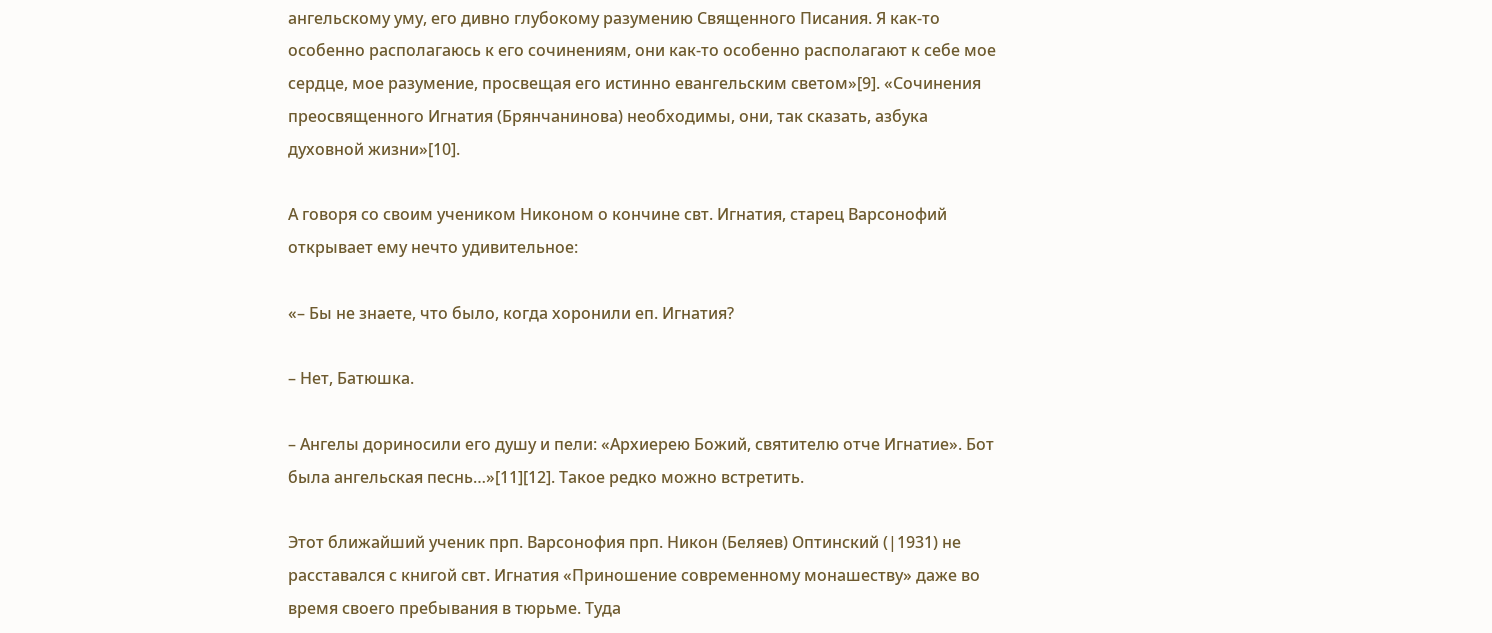ангельскому уму, его дивно глубокому разумению Священного Писания. Я как-то особенно располагаюсь к его сочинениям, они как-то особенно располагают к себе мое сердце, мое разумение, просвещая его истинно евангельским светом»[9]. «Сочинения преосвященного Игнатия (Брянчанинова) необходимы, они, так сказать, азбука духовной жизни»[10].

А говоря со своим учеником Никоном о кончине свт. Игнатия, старец Варсонофий открывает ему нечто удивительное:

«– Бы не знаете, что было, когда хоронили еп. Игнатия?

– Нет, Батюшка.

– Ангелы дориносили его душу и пели: «Архиерею Божий, святителю отче Игнатие». Бот была ангельская песнь…»[11][12]. Такое редко можно встретить.

Этот ближайший ученик прп. Варсонофия прп. Никон (Беляев) Оптинский (|1931) не расставался с книгой свт. Игнатия «Приношение современному монашеству» даже во время своего пребывания в тюрьме. Туда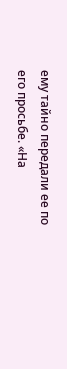ему тайно передали ее по его просьбе. «На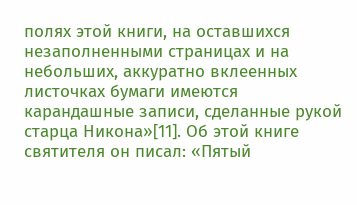полях этой книги, на оставшихся незаполненными страницах и на небольших, аккуратно вклеенных листочках бумаги имеются карандашные записи, сделанные рукой старца Никона»[11]. Об этой книге святителя он писал: «Пятый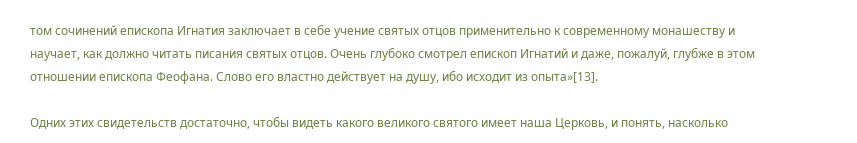том сочинений епископа Игнатия заключает в себе учение святых отцов применительно к современному монашеству и научает, как должно читать писания святых отцов. Очень глубоко смотрел епископ Игнатий и даже, пожалуй, глубже в этом отношении епископа Феофана. Слово его властно действует на душу, ибо исходит из опыта»[13].

Одних этих свидетельств достаточно, чтобы видеть какого великого святого имеет наша Церковь, и понять, насколько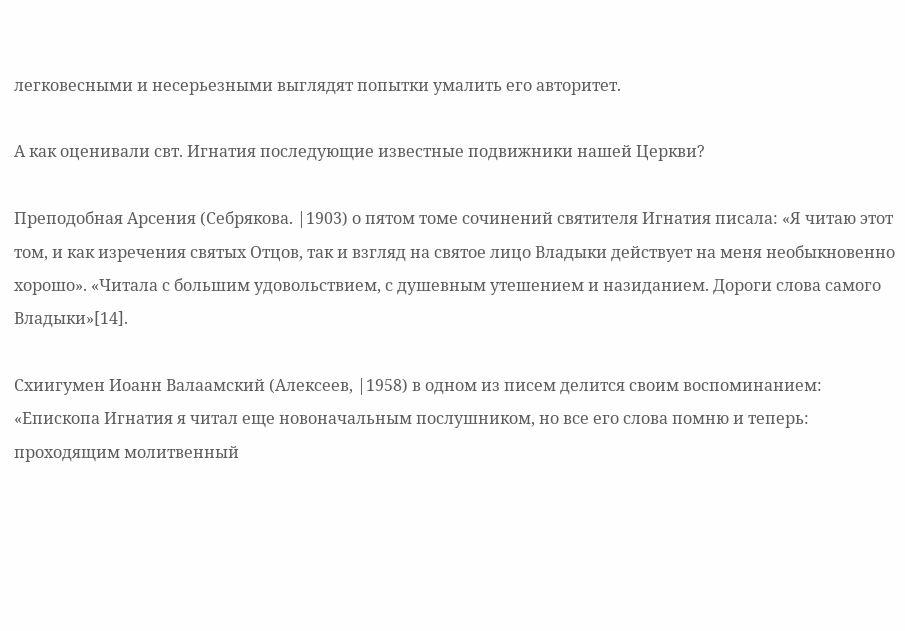легковесными и несерьезными выглядят попытки умалить его авторитет.

А как оценивали свт. Игнатия последующие известные подвижники нашей Церкви?

Преподобная Арсения (Себрякова. |1903) о пятом томе сочинений святителя Игнатия писала: «Я читаю этот том, и как изречения святых Отцов, так и взгляд на святое лицо Владыки действует на меня необыкновенно хорошо». «Читала с большим удовольствием, с душевным утешением и назиданием. Дороги слова самого Владыки»[14].

Схиигумен Иоанн Валаамский (Алексеев, |1958) в одном из писем делится своим воспоминанием: «Епископа Игнатия я читал еще новоначальным послушником, но все его слова помню и теперь: проходящим молитвенный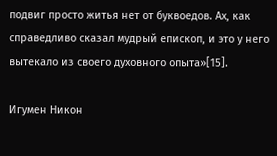подвиг просто житья нет от буквоедов. Ах, как справедливо сказал мудрый епископ, и это у него вытекало из своего духовного опыта»[15].

Игумен Никон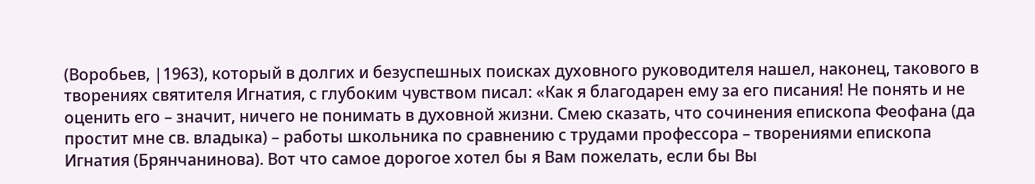(Воробьев, |1963), который в долгих и безуспешных поисках духовного руководителя нашел, наконец, такового в творениях святителя Игнатия, с глубоким чувством писал: «Как я благодарен ему за его писания! Не понять и не оценить его – значит, ничего не понимать в духовной жизни. Смею сказать, что сочинения епископа Феофана (да простит мне св. владыка) – работы школьника по сравнению с трудами профессора – творениями епископа Игнатия (Брянчанинова). Вот что самое дорогое хотел бы я Вам пожелать, если бы Вы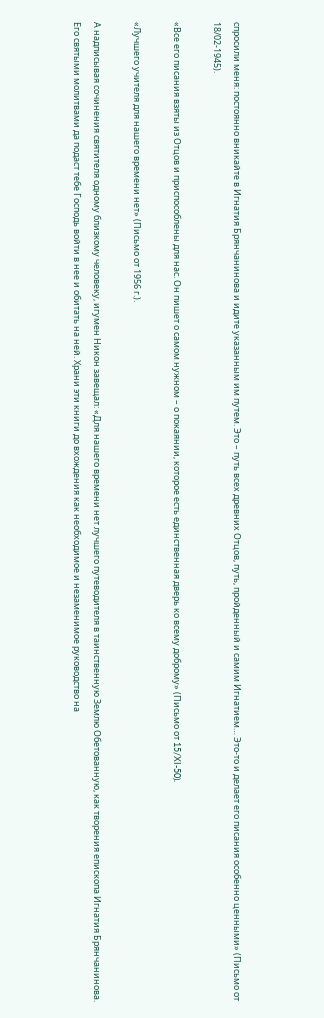спросили меня: постоянно вникайте в Игнатия Брянчанинова и идите указанным им путем. Это – путь всех древних Отцов, путь, пройденный и самим Игнатием… Это-то и делает его писания особенно ценными» (Письмо от 18/02-1945).

«Все его писания взяты из Отцов и приспособлены для нас. Он пишет о самом нужном – о покаянии, которое есть единственная дверь ко всему доброму» (Письмо от 15/XI-50).

«Лучшего учителя для нашего времени нет» (Письмо от 1956 г.).

А надписывая сочинения святителя одному близкому человеку, игумен Никон завещал: «Для нашего времени нет лучшего путеводителя в таинственную Землю Обетованную, как творения епископа Игнатия Брянчанинова. Его святыми молитвами да подаст тебе Господь войти в нее и обитать на ней. Храни эти книги до вхождения как необходимое и незаменимое руководство на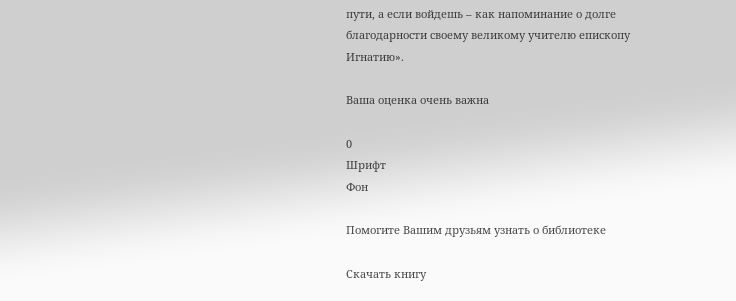пути, а если войдешь – как напоминание о долге благодарности своему великому учителю епископу Игнатию».

Ваша оценка очень важна

0
Шрифт
Фон

Помогите Вашим друзьям узнать о библиотеке

Скачать книгу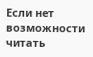Если нет возможности читать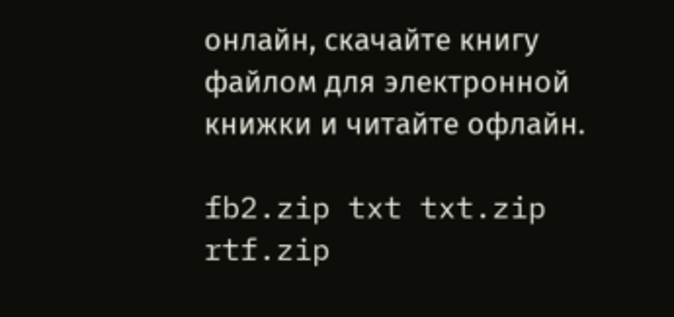онлайн, скачайте книгу файлом для электронной книжки и читайте офлайн.

fb2.zip txt txt.zip rtf.zip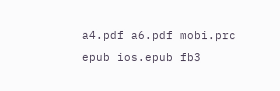a4.pdf a6.pdf mobi.prc epub ios.epub fb3